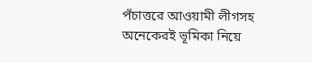পঁচাত্তরে আওয়ামী লীগসহ অনেকেরই ভূমিকা নিয়ে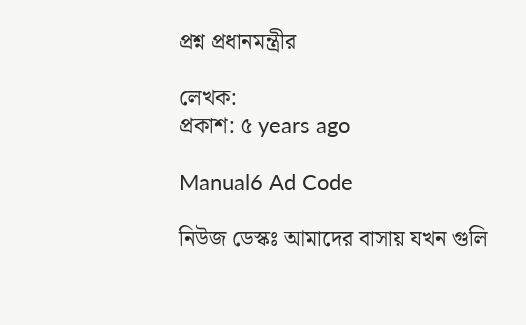প্রশ্ন প্রধানমন্ত্রীর

লেখক:
প্রকাশ: ৫ years ago

Manual6 Ad Code

নিউজ ডেস্কঃ আমাদের বাসায় যখন গুলি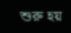শুরু হয়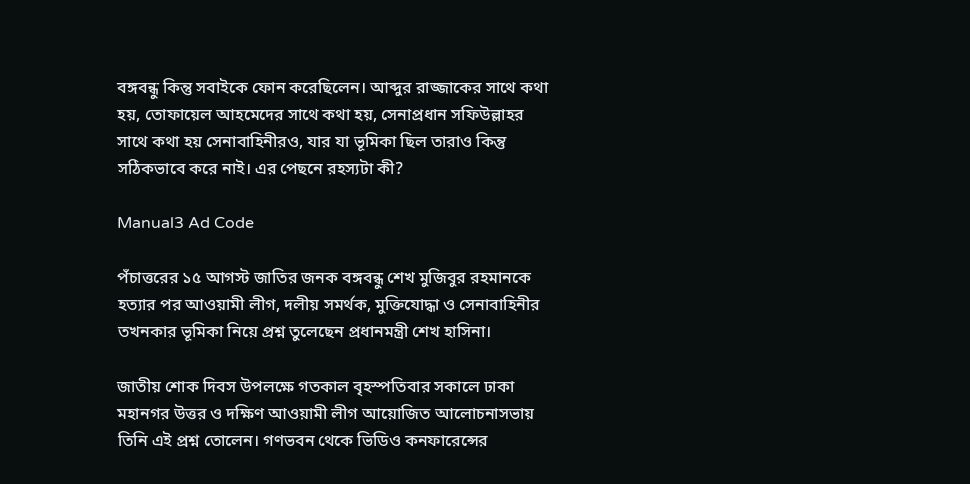বঙ্গবন্ধু কিন্তু সবাইকে ফোন করেছিলেন। আব্দুর রাজ্জাকের সাথে কথা হয়, তোফায়েল আহমেদের সাথে কথা হয়, সেনাপ্রধান সফিউল্লাহর সাথে কথা হয় সেনাবাহিনীরও, যার যা ভূমিকা ছিল তারাও কিন্তু সঠিকভাবে করে নাই। এর পেছনে রহস্যটা কী?

Manual3 Ad Code

পঁচাত্তরের ১৫ আগস্ট জাতির জনক বঙ্গবন্ধু শেখ মুজিবুর রহমানকে হত্যার পর আওয়ামী লীগ, দলীয় সমর্থক, মুক্তিযোদ্ধা ও সেনাবাহিনীর তখনকার ভূমিকা নিয়ে প্রশ্ন তুলেছেন প্রধানমন্ত্রী শেখ হাসিনা।

জাতীয় শোক দিবস উপলক্ষে গতকাল বৃহস্পতিবার সকালে ঢাকা মহানগর উত্তর ও দক্ষিণ আওয়ামী লীগ আয়োজিত আলোচনাসভায় তিনি এই প্রশ্ন তোলেন। গণভবন থেকে ভিডিও কনফারেন্সের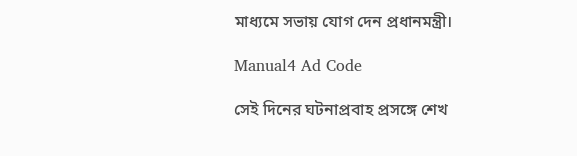মাধ্যমে সভায় যোগ দেন প্রধানমন্ত্রী।

Manual4 Ad Code

সেই দিনের ঘটনাপ্রবাহ প্রসঙ্গে শেখ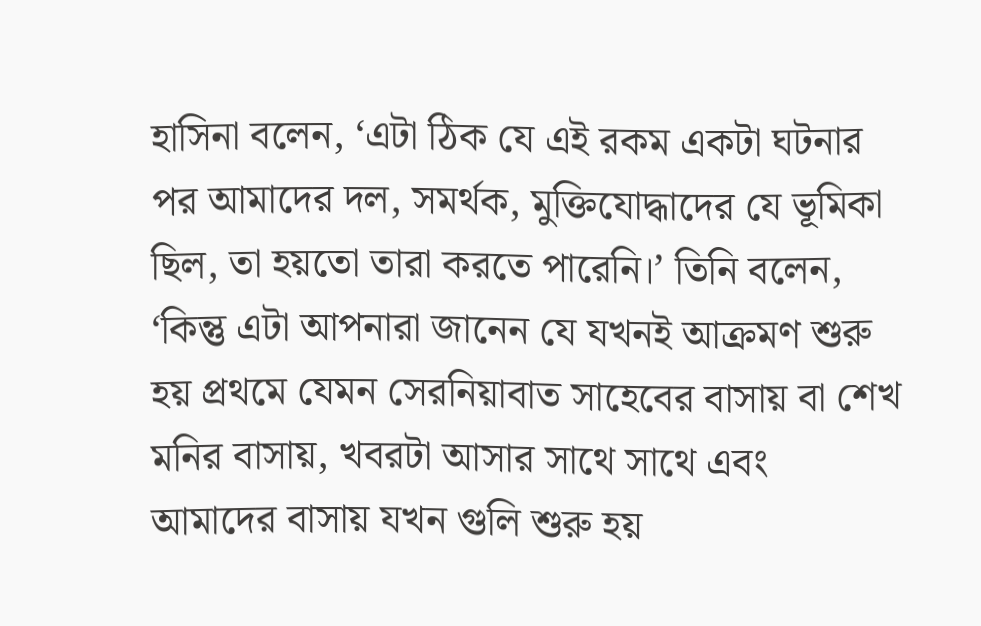হাসিনা বলেন, ‘এটা ঠিক যে এই রকম একটা ঘটনার পর আমাদের দল, সমর্থক, মুক্তিযোদ্ধাদের যে ভূমিকা ছিল, তা হয়তো তারা করতে পারেনি।’ তিনি বলেন, ‘কিন্তু এটা আপনারা জানেন যে যখনই আক্রমণ শুরু হয় প্রথমে যেমন সেরনিয়াবাত সাহেবের বাসায় বা শেখ মনির বাসায়, খবরটা আসার সাথে সাথে এবং আমাদের বাসায় যখন গুলি শুরু হয়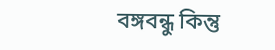বঙ্গবন্ধু কিন্তু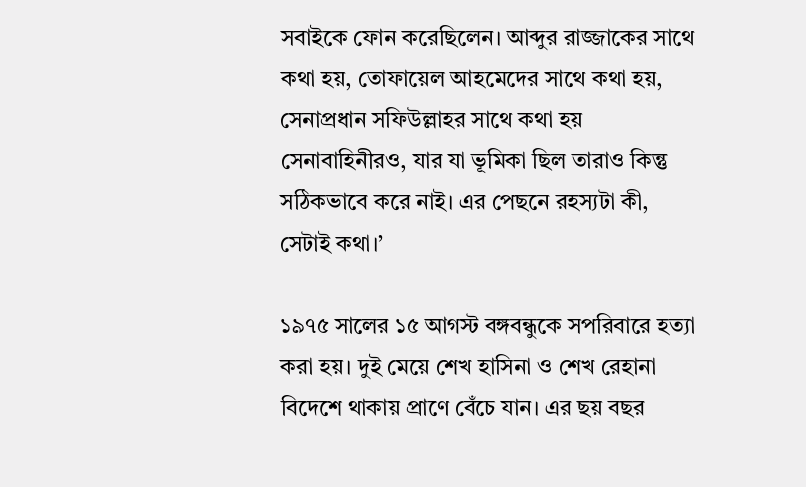সবাইকে ফোন করেছিলেন। আব্দুর রাজ্জাকের সাথে কথা হয়, তোফায়েল আহমেদের সাথে কথা হয়, সেনাপ্রধান সফিউল্লাহর সাথে কথা হয় সেনাবাহিনীরও, যার যা ভূমিকা ছিল তারাও কিন্তু সঠিকভাবে করে নাই। এর পেছনে রহস্যটা কী, সেটাই কথা।’

১৯৭৫ সালের ১৫ আগস্ট বঙ্গবন্ধুকে সপরিবারে হত্যা করা হয়। দুই মেয়ে শেখ হাসিনা ও শেখ রেহানা বিদেশে থাকায় প্রাণে বেঁচে যান। এর ছয় বছর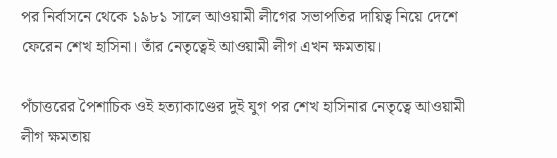পর নির্বাসনে থেকে ১৯৮১ সালে আওয়ামী লীগের সভাপতির দায়িত্ব নিয়ে দেশে ফেরেন শেখ হাসিনা। তাঁর নেতৃত্বেই আওয়ামী লীগ এখন ক্ষমতায়।

পঁচাত্তরের পৈশাচিক ওই হত্যাকাণ্ডের দুই যুগ পর শেখ হাসিনার নেতৃত্বে আওয়ামী লীগ ক্ষমতায়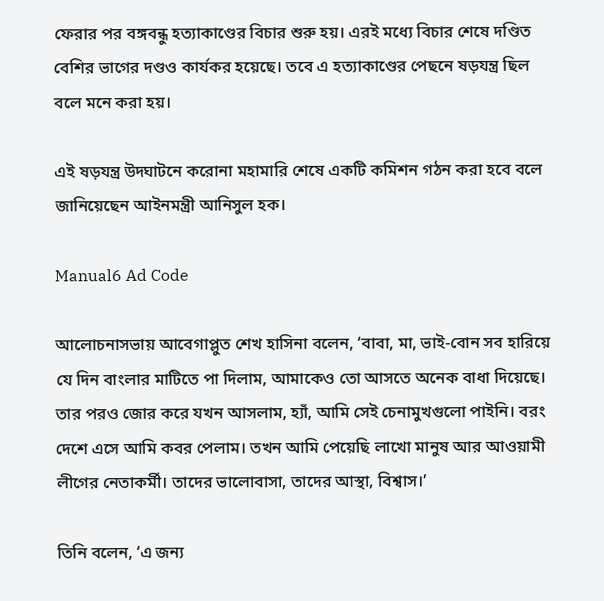ফেরার পর বঙ্গবন্ধু হত্যাকাণ্ডের বিচার শুরু হয়। এরই মধ্যে বিচার শেষে দণ্ডিত বেশির ভাগের দণ্ডও কার্যকর হয়েছে। তবে এ হত্যাকাণ্ডের পেছনে ষড়যন্ত্র ছিল বলে মনে করা হয়।

এই ষড়যন্ত্র উদ্ঘাটনে করোনা মহামারি শেষে একটি কমিশন গঠন করা হবে বলে জানিয়েছেন আইনমন্ত্রী আনিসুল হক।

Manual6 Ad Code

আলোচনাসভায় আবেগাপ্লুত শেখ হাসিনা বলেন, ‘বাবা, মা, ভাই-বোন সব হারিয়ে যে দিন বাংলার মাটিতে পা দিলাম, আমাকেও তো আসতে অনেক বাধা দিয়েছে। তার পরও জোর করে যখন আসলাম, হ্যাঁ, আমি সেই চেনামুখগুলো পাইনি। বরং দেশে এসে আমি কবর পেলাম। তখন আমি পেয়েছি লাখো মানুষ আর আওয়ামী লীগের নেতাকর্মী। তাদের ভালোবাসা, তাদের আস্থা, বিশ্বাস।’

তিনি বলেন, ‘এ জন্য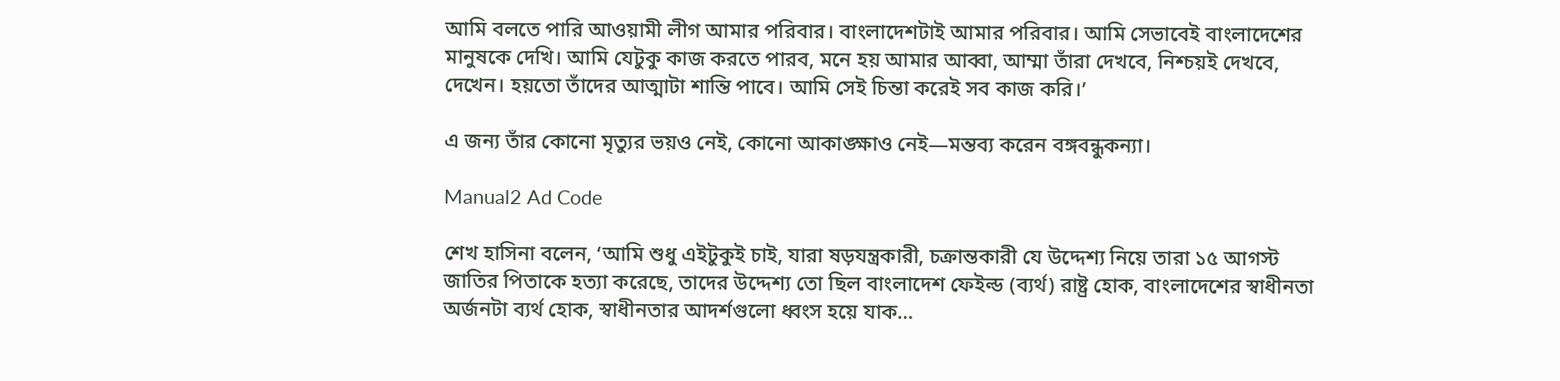আমি বলতে পারি আওয়ামী লীগ আমার পরিবার। বাংলাদেশটাই আমার পরিবার। আমি সেভাবেই বাংলাদেশের মানুষকে দেখি। আমি যেটুকু কাজ করতে পারব, মনে হয় আমার আব্বা, আম্মা তাঁরা দেখবে, নিশ্চয়ই দেখবে, দেখেন। হয়তো তাঁদের আত্মাটা শান্তি পাবে। আমি সেই চিন্তা করেই সব কাজ করি।’

এ জন্য তাঁর কোনো মৃত্যুর ভয়ও নেই, কোনো আকাঙ্ক্ষাও নেই—মন্তব্য করেন বঙ্গবন্ধুকন্যা।

Manual2 Ad Code

শেখ হাসিনা বলেন, ‘আমি শুধু এইটুকুই চাই, যারা ষড়যন্ত্রকারী, চক্রান্তকারী যে উদ্দেশ্য নিয়ে তারা ১৫ আগস্ট জাতির পিতাকে হত্যা করেছে, তাদের উদ্দেশ্য তো ছিল বাংলাদেশ ফেইল্ড (ব্যর্থ) রাষ্ট্র হোক, বাংলাদেশের স্বাধীনতা অর্জনটা ব্যর্থ হোক, স্বাধীনতার আদর্শগুলো ধ্বংস হয়ে যাক…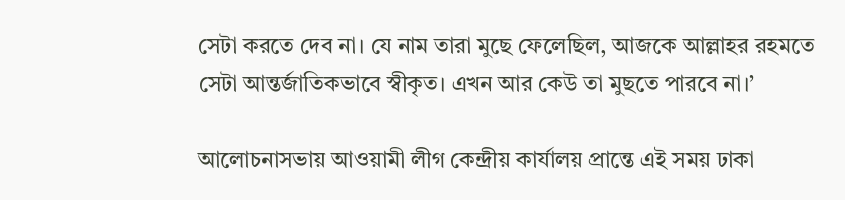সেটা করতে দেব না। যে নাম তারা মুছে ফেলেছিল, আজকে আল্লাহর রহমতে সেটা আন্তর্জাতিকভাবে স্বীকৃত। এখন আর কেউ তা মুছতে পারবে না।’

আলোচনাসভায় আওয়ামী লীগ কেন্দ্রীয় কার্যালয় প্রান্তে এই সময় ঢাকা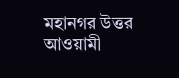মহানগর উত্তর আওয়ামী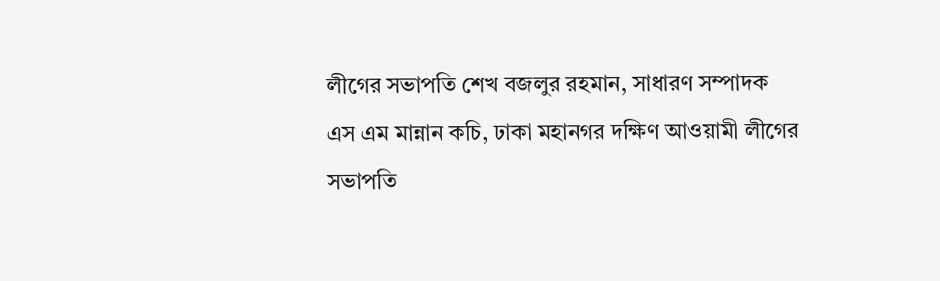লীগের সভাপতি শেখ বজলুর রহমান, সাধারণ সম্পাদক এস এম মান্নান কচি, ঢাকা মহানগর দক্ষিণ আওয়ামী লীগের সভাপতি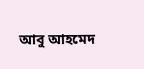আবু আহমেদ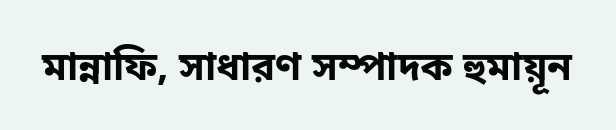মান্নাফি, সাধারণ সম্পাদক হুমায়ূন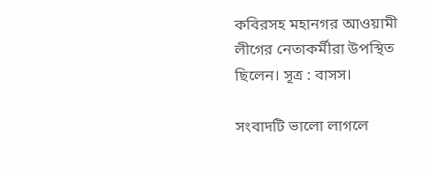কবিরসহ মহানগর আওয়ামী লীগের নেতাকর্মীরা উপস্থিত ছিলেন। সূত্র : বাসস।

সংবাদটি ভালো লাগলে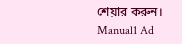শেয়ার করুন।
Manual1 Ad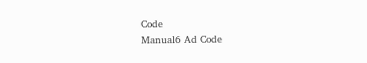Code
Manual6 Ad Code